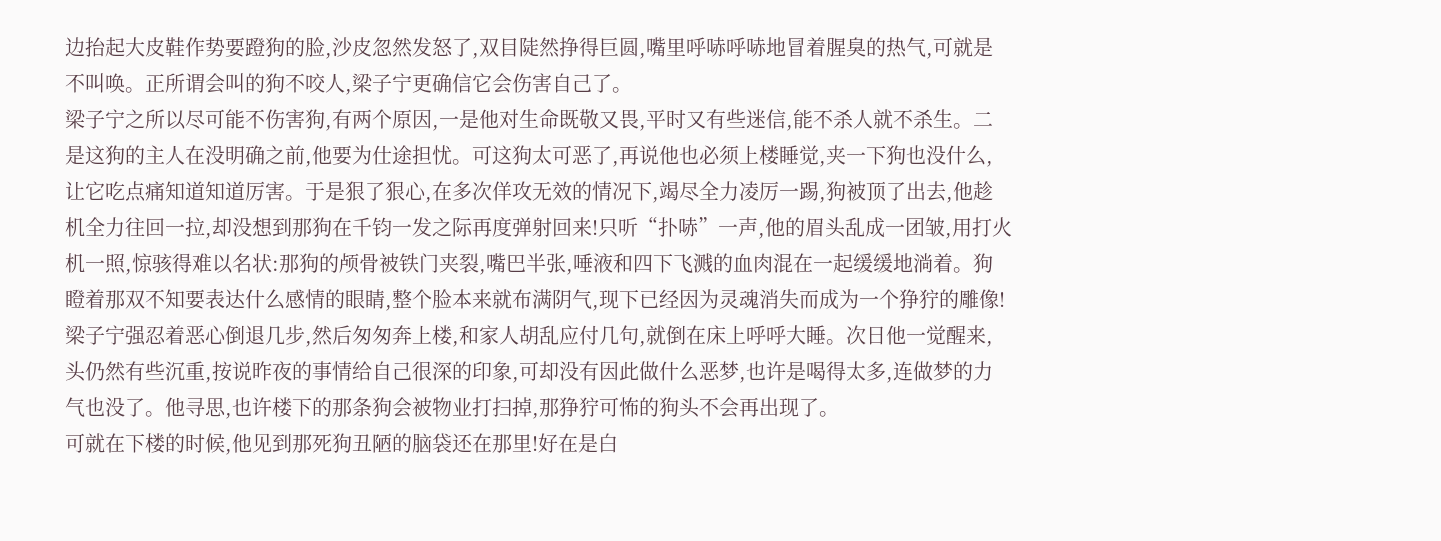边抬起大皮鞋作势要蹬狗的脸,沙皮忽然发怒了,双目陡然挣得巨圆,嘴里呼哧呼哧地冒着腥臭的热气,可就是不叫唤。正所谓会叫的狗不咬人,梁子宁更确信它会伤害自己了。
梁子宁之所以尽可能不伤害狗,有两个原因,一是他对生命既敬又畏,平时又有些迷信,能不杀人就不杀生。二是这狗的主人在没明确之前,他要为仕途担忧。可这狗太可恶了,再说他也必须上楼睡觉,夹一下狗也没什么,让它吃点痛知道知道厉害。于是狠了狠心,在多次佯攻无效的情况下,竭尽全力凌厉一踢,狗被顶了出去,他趁机全力往回一拉,却没想到那狗在千钧一发之际再度弹射回来!只听“扑哧”一声,他的眉头乱成一团皱,用打火机一照,惊骇得难以名状:那狗的颅骨被铁门夹裂,嘴巴半张,唾液和四下飞溅的血肉混在一起缓缓地淌着。狗瞪着那双不知要表达什么感情的眼睛,整个脸本来就布满阴气,现下已经因为灵魂消失而成为一个狰狞的雕像!
梁子宁强忍着恶心倒退几步,然后匆匆奔上楼,和家人胡乱应付几句,就倒在床上呼呼大睡。次日他一觉醒来,头仍然有些沉重,按说昨夜的事情给自己很深的印象,可却没有因此做什么恶梦,也许是喝得太多,连做梦的力气也没了。他寻思,也许楼下的那条狗会被物业打扫掉,那狰狞可怖的狗头不会再出现了。
可就在下楼的时候,他见到那死狗丑陋的脑袋还在那里!好在是白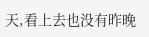天,看上去也没有昨晚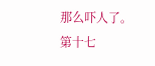那么吓人了。
第十七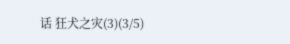话 狂犬之灾(3)(3/5)